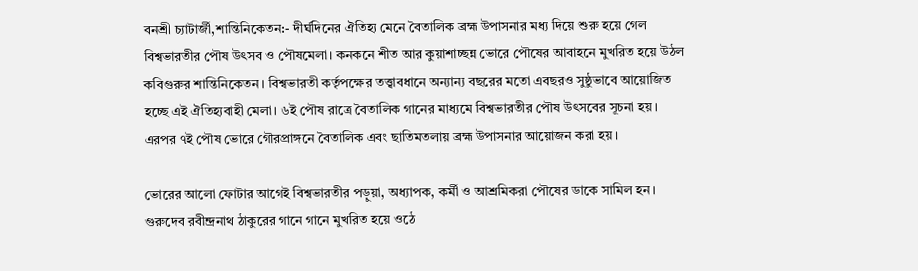বনশ্রী চ্যাটার্জী,শান্তিনিকেতন:- দীর্ঘদিনের ঐতিহ্য মেনে বৈতালিক ব্রহ্ম উপাসনার মধ্য দিয়ে শুরু হয়ে গেল বিশ্বভারতীর পৌষ উৎসব ও পৌষমেলা। কনকনে শীত আর কুয়াশাচ্ছন্ন ভোরে পৌষের আবাহনে মুখরিত হয়ে উঠল কবিগুরুর শান্তিনিকেতন। বিশ্বভারতী কর্তৃপক্ষের তত্ত্বাবধানে অন্যান্য বছরের মতো এবছরও সুষ্ঠুভাবে আয়োজিত হচ্ছে এই ঐতিহ্যবাহী মেলা। ৬ই পৌষ রাত্রে বৈতালিক গানের মাধ্যমে বিশ্বভারতীর পৌষ উৎসবের সূচনা হয়। এরপর ৭ই পৌষ ভোরে গৌরপ্রাঙ্গনে বৈতালিক এবং ছাতিমতলায় ব্রহ্ম উপাসনার আয়োজন করা হয়।

ভোরের আলো ফোটার আগেই বিশ্বভারতীর পড়ুয়া, অধ্যাপক, কর্মী ও আশ্রমিকরা পৌষের ডাকে সামিল হন। গুরুদেব রবীন্দ্রনাথ ঠাকুরের গানে গানে মুখরিত হয়ে ওঠে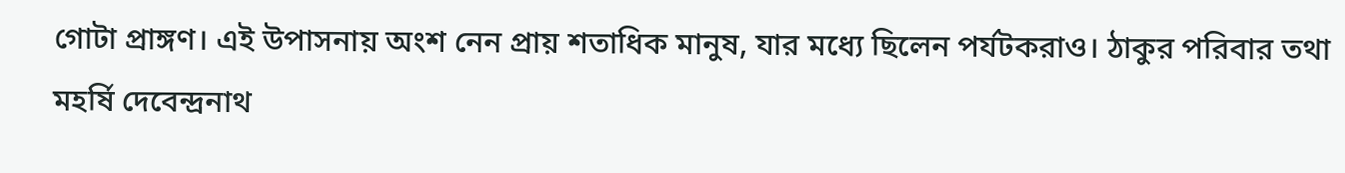গোটা প্রাঙ্গণ। এই উপাসনায় অংশ নেন প্রায় শতাধিক মানুষ, যার মধ্যে ছিলেন পর্যটকরাও। ঠাকুর পরিবার তথা মহর্ষি দেবেন্দ্রনাথ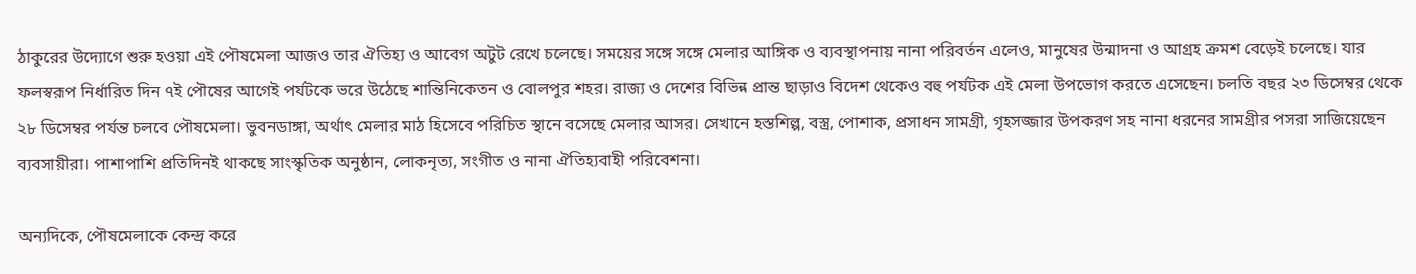ঠাকুরের উদ্যোগে শুরু হওয়া এই পৌষমেলা আজও তার ঐতিহ্য ও আবেগ অটুট রেখে চলেছে। সময়ের সঙ্গে সঙ্গে মেলার আঙ্গিক ও ব্যবস্থাপনায় নানা পরিবর্তন এলেও, মানুষের উন্মাদনা ও আগ্রহ ক্রমশ বেড়েই চলেছে। যার ফলস্বরূপ নির্ধারিত দিন ৭ই পৌষের আগেই পর্যটকে ভরে উঠেছে শান্তিনিকেতন ও বোলপুর শহর। রাজ্য ও দেশের বিভিন্ন প্রান্ত ছাড়াও বিদেশ থেকেও বহু পর্যটক এই মেলা উপভোগ করতে এসেছেন। চলতি বছর ২৩ ডিসেম্বর থেকে ২৮ ডিসেম্বর পর্যন্ত চলবে পৌষমেলা। ভুবনডাঙ্গা, অর্থাৎ মেলার মাঠ হিসেবে পরিচিত স্থানে বসেছে মেলার আসর। সেখানে হস্তশিল্প, বস্ত্র, পোশাক, প্রসাধন সামগ্রী, গৃহসজ্জার উপকরণ সহ নানা ধরনের সামগ্রীর পসরা সাজিয়েছেন ব্যবসায়ীরা। পাশাপাশি প্রতিদিনই থাকছে সাংস্কৃতিক অনুষ্ঠান, লোকনৃত্য, সংগীত ও নানা ঐতিহ্যবাহী পরিবেশনা।

অন্যদিকে, পৌষমেলাকে কেন্দ্র করে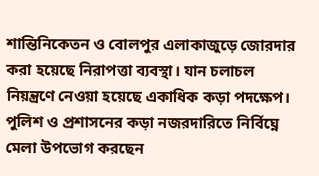শান্তিনিকেতন ও বোলপুর এলাকাজুড়ে জোরদার করা হয়েছে নিরাপত্তা ব্যবস্থা। যান চলাচল নিয়ন্ত্রণে নেওয়া হয়েছে একাধিক কড়া পদক্ষেপ। পুলিশ ও প্রশাসনের কড়া নজরদারিতে নির্বিঘ্নে মেলা উপভোগ করছেন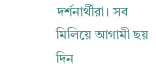দর্শনার্থীরা। সব মিলিয়ে আগামী ছয় দিন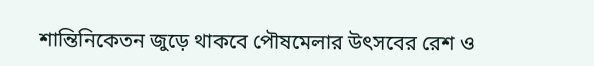শান্তিনিকেতন জুড়ে থাকবে পৌষমেলার উৎসবের রেশ ও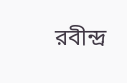রবীন্দ্র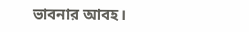ভাবনার আবহ।